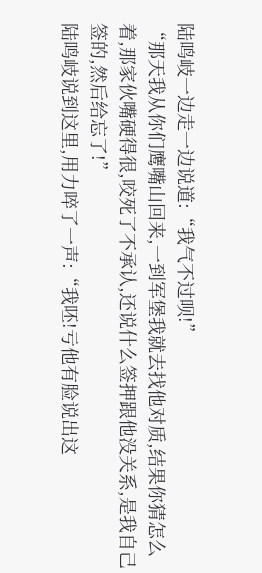陆鸣岐一边走一边说道:“我气不过呗!”
“那天我从你们鹰嘴山回来,一到军堡我就去找他对质,结果你猜怎么着,那家伙嘴硬得很,咬死了不承认,还说什么签押跟他没关系,是我自己签的,然后给忘了!”
陆鸣岐说到这里,用力啐了一声:“我呸!亏他有脸说出这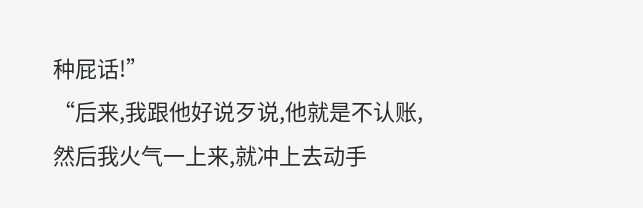种屁话!”
“后来,我跟他好说歹说,他就是不认账,然后我火气一上来,就冲上去动手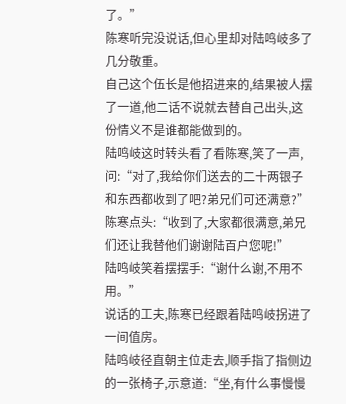了。”
陈寒听完没说话,但心里却对陆鸣岐多了几分敬重。
自己这个伍长是他招进来的,结果被人摆了一道,他二话不说就去替自己出头,这份情义不是谁都能做到的。
陆鸣岐这时转头看了看陈寒,笑了一声,问:“对了,我给你们送去的二十两银子和东西都收到了吧?弟兄们可还满意?”
陈寒点头:“收到了,大家都很满意,弟兄们还让我替他们谢谢陆百户您呢!”
陆鸣岐笑着摆摆手:“谢什么谢,不用不用。”
说话的工夫,陈寒已经跟着陆鸣岐拐进了一间值房。
陆鸣岐径直朝主位走去,顺手指了指侧边的一张椅子,示意道:“坐,有什么事慢慢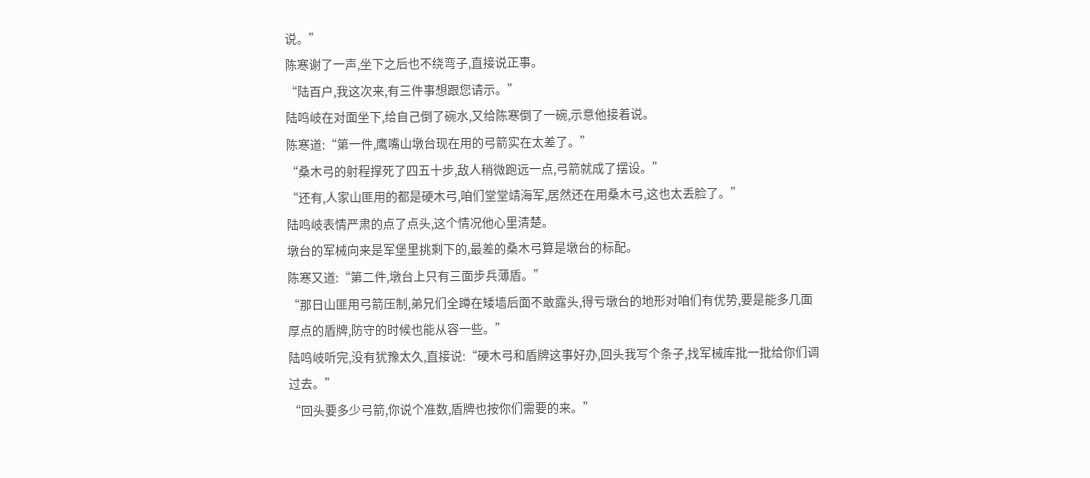说。”
陈寒谢了一声,坐下之后也不绕弯子,直接说正事。
“陆百户,我这次来,有三件事想跟您请示。”
陆鸣岐在对面坐下,给自己倒了碗水,又给陈寒倒了一碗,示意他接着说。
陈寒道:“第一件,鹰嘴山墩台现在用的弓箭实在太差了。”
“桑木弓的射程撑死了四五十步,敌人稍微跑远一点,弓箭就成了摆设。”
“还有,人家山匪用的都是硬木弓,咱们堂堂靖海军,居然还在用桑木弓,这也太丢脸了。”
陆鸣岐表情严肃的点了点头,这个情况他心里清楚。
墩台的军械向来是军堡里挑剩下的,最差的桑木弓算是墩台的标配。
陈寒又道:“第二件,墩台上只有三面步兵薄盾。”
“那日山匪用弓箭压制,弟兄们全蹲在矮墙后面不敢露头,得亏墩台的地形对咱们有优势,要是能多几面厚点的盾牌,防守的时候也能从容一些。”
陆鸣岐听完,没有犹豫太久,直接说:“硬木弓和盾牌这事好办,回头我写个条子,找军械库批一批给你们调过去。”
“回头要多少弓箭,你说个准数,盾牌也按你们需要的来。”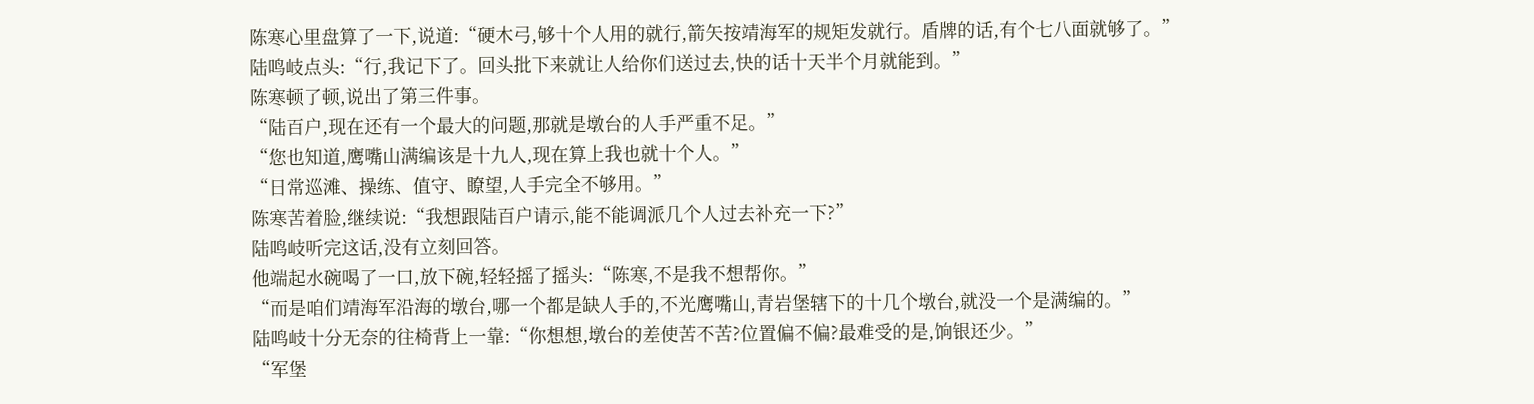陈寒心里盘算了一下,说道:“硬木弓,够十个人用的就行,箭矢按靖海军的规矩发就行。盾牌的话,有个七八面就够了。”
陆鸣岐点头:“行,我记下了。回头批下来就让人给你们送过去,快的话十天半个月就能到。”
陈寒顿了顿,说出了第三件事。
“陆百户,现在还有一个最大的问题,那就是墩台的人手严重不足。”
“您也知道,鹰嘴山满编该是十九人,现在算上我也就十个人。”
“日常巡滩、操练、值守、瞭望,人手完全不够用。”
陈寒苦着脸,继续说:“我想跟陆百户请示,能不能调派几个人过去补充一下?”
陆鸣岐听完这话,没有立刻回答。
他端起水碗喝了一口,放下碗,轻轻摇了摇头:“陈寒,不是我不想帮你。”
“而是咱们靖海军沿海的墩台,哪一个都是缺人手的,不光鹰嘴山,青岩堡辖下的十几个墩台,就没一个是满编的。”
陆鸣岐十分无奈的往椅背上一靠:“你想想,墩台的差使苦不苦?位置偏不偏?最难受的是,饷银还少。”
“军堡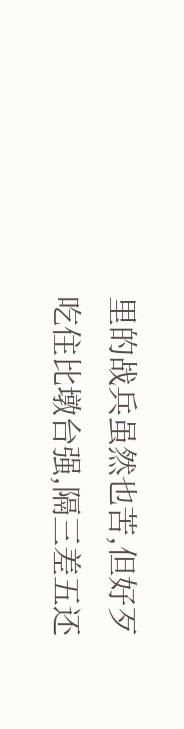里的战兵虽然也苦,但好歹吃住比墩台强,隔三差五还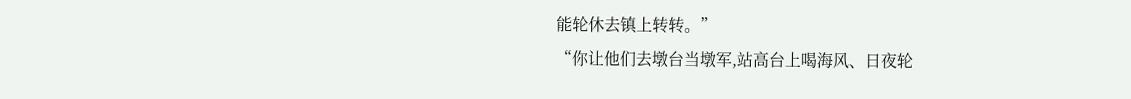能轮休去镇上转转。”
“你让他们去墩台当墩军,站高台上喝海风、日夜轮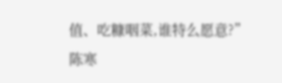值、吃糠咽菜,谁特么愿意?”
陈寒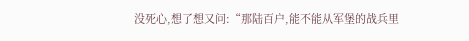没死心,想了想又问:“那陆百户,能不能从军堡的战兵里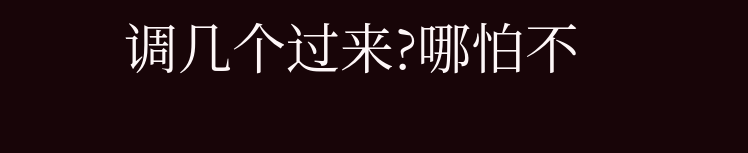调几个过来?哪怕不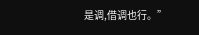是调,借调也行。”